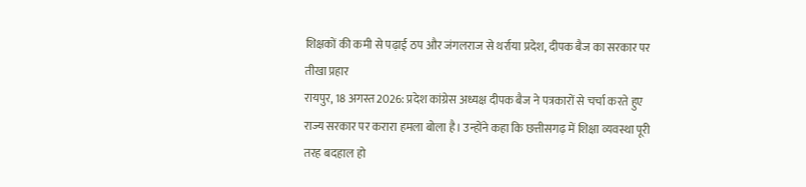शिक्षकों की कमी से पढ़ाई ठप और जंगलराज से थर्राया प्रदेश, दीपक बैज का सरकार पर तीखा प्रहार
रायपुर, 18 अगस्त 2026: प्रदेश कांग्रेस अध्यक्ष दीपक बैज ने पत्रकारों से चर्चा करते हुए राज्य सरकार पर करारा हमला बोला है। उन्होंने कहा कि छत्तीसगढ़ में शिक्षा व्यवस्था पूरी तरह बदहाल हो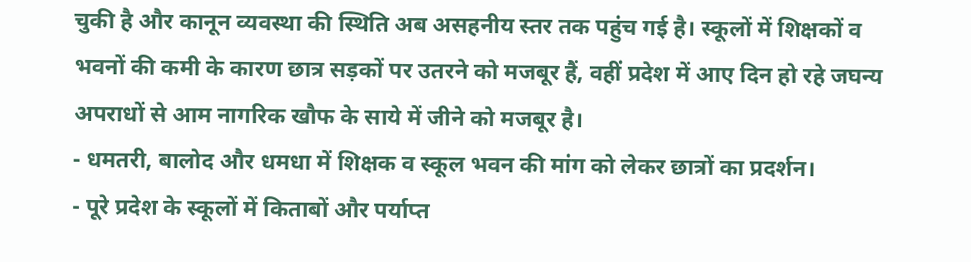चुकी है और कानून व्यवस्था की स्थिति अब असहनीय स्तर तक पहुंच गई है। स्कूलों में शिक्षकों व भवनों की कमी के कारण छात्र सड़कों पर उतरने को मजबूर हैं, वहीं प्रदेश में आए दिन हो रहे जघन्य अपराधों से आम नागरिक खौफ के साये में जीने को मजबूर है।
- धमतरी, बालोद और धमधा में शिक्षक व स्कूल भवन की मांग को लेकर छात्रों का प्रदर्शन।
- पूरे प्रदेश के स्कूलों में किताबों और पर्याप्त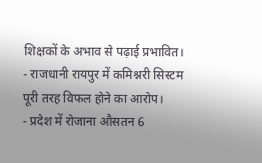शिक्षकों के अभाव से पढ़ाई प्रभावित।
- राजधानी रायपुर में कमिश्नरी सिस्टम पूरी तरह विफल होने का आरोप।
- प्रदेश में रोजाना औसतन 6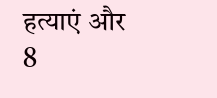हत्याएं और 8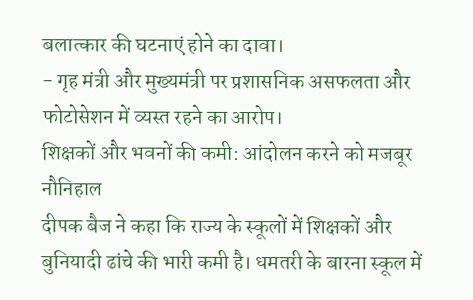बलात्कार की घटनाएं होने का दावा।
- गृह मंत्री और मुख्यमंत्री पर प्रशासनिक असफलता और फोटोसेशन में व्यस्त रहने का आरोप।
शिक्षकों और भवनों की कमी: आंदोलन करने को मजबूर नौनिहाल
दीपक बैज ने कहा कि राज्य के स्कूलों में शिक्षकों और बुनियादी ढांचे की भारी कमी है। धमतरी के बारना स्कूल में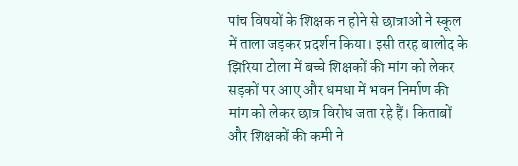पांच विषयों के शिक्षक न होने से छात्राओं ने स्कूल में ताला जड़कर प्रदर्शन किया। इसी तरह बालोद के झिरिया टोला में बच्चे शिक्षकों की मांग को लेकर सड़कों पर आए और धमधा में भवन निर्माण की मांग को लेकर छात्र विरोध जता रहे हैं। किताबों और शिक्षकों की कमी ने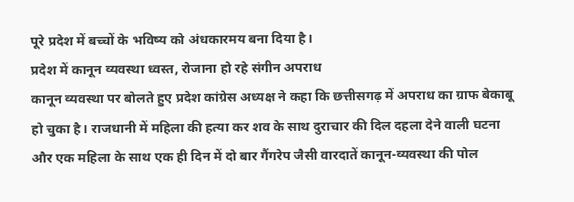पूरे प्रदेश में बच्चों के भविष्य को अंधकारमय बना दिया है।
प्रदेश में कानून व्यवस्था ध्वस्त, रोजाना हो रहे संगीन अपराध
कानून व्यवस्था पर बोलते हुए प्रदेश कांग्रेस अध्यक्ष ने कहा कि छत्तीसगढ़ में अपराध का ग्राफ बेकाबू हो चुका है। राजधानी में महिला की हत्या कर शव के साथ दुराचार की दिल दहला देने वाली घटना और एक महिला के साथ एक ही दिन में दो बार गैंगरेप जैसी वारदातें कानून-व्यवस्था की पोल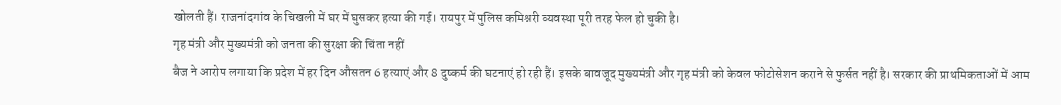खोलती हैं। राजनांदगांव के चिखली में घर में घुसकर हत्या की गई। रायपुर में पुलिस कमिश्नरी व्यवस्था पूरी तरह फेल हो चुकी है।
गृह मंत्री और मुख्यमंत्री को जनता की सुरक्षा की चिंता नहीं
बैज ने आरोप लगाया कि प्रदेश में हर दिन औसतन 6 हत्याएं और 8 दुष्कर्म की घटनाएं हो रही हैं। इसके बावजूद मुख्यमंत्री और गृह मंत्री को केवल फोटोसेशन कराने से फुर्सत नहीं है। सरकार की प्राथमिकताओं में आम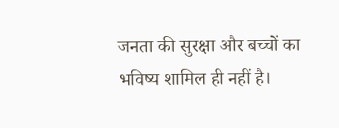जनता की सुरक्षा और बच्चों का भविष्य शामिल ही नहीं है।